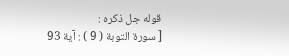قوله جل ذكره :
[ سورة التوبة ( 9 ) : آية 93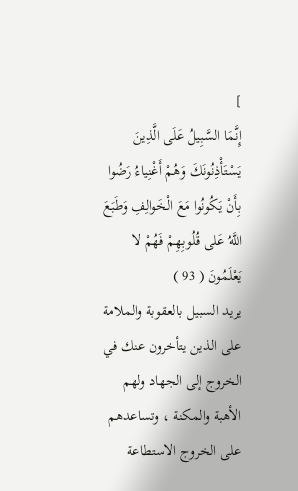]
إِنَّمَا السَّبِيلُ عَلَى الَّذِينَ يَسْتَأْذِنُونَكَ وَهُمْ أَغْنِياءُ رَضُوا بِأَنْ يَكُونُوا مَعَ الْخَوالِفِ وَطَبَعَ اللَّهُ عَلى قُلُوبِهِمْ فَهُمْ لا يَعْلَمُونَ ( 93 )
يريد السبيل بالعقوبة والملامة على الذين يتأخرون عنك في الخروج إلى الجهاد ولهم الأهبة والمكنة ، وتساعدهم على الخروج الاستطاعة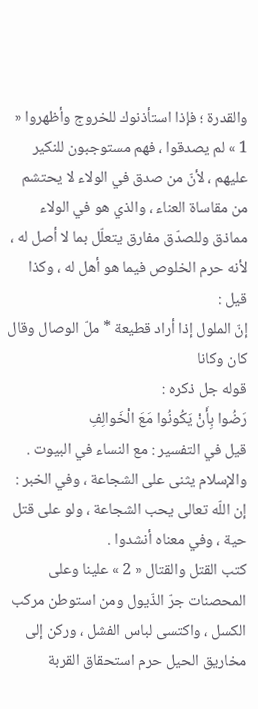والقدرة ؛ فإذا استأذنوك للخروج وأظهروا « 1 » لم يصدقوا ، فهم مستوجبون للنكير عليهم ، لأنّ من صدق في الولاء لا يحتشم من مقاساة العناء ، والذي هو في الولاء مماذق وللصدّق مفارق يتعلّل بما لا أصل له ، لأنه حرم الخلوص فيما هو أهل له ، وكذا قيل :
إنّ الملول إذا أراد قطيعة * ملّ الوصال وقال كان وكانا
قوله جل ذكره :
رَضُوا بِأَنْ يَكُونُوا مَعَ الْخَوالِفِ
قيل في التفسير : مع النساء في البيوت .
والإسلام يثنى على الشجاعة ، وفي الخبر : إن اللّه تعالى يحب الشجاعة ، ولو على قتل حية ، وفي معناه أنشدوا .
كتب القتل والقتال « 2 » علينا وعلى المحصنات جرّ الذّيول ومن استوطن مركب الكسل ، واكتسى لباس الفشل ، وركن إلى مخاريق الحيل حرم استحقاق القربة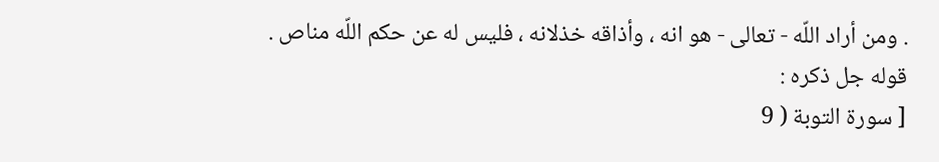. ومن أراد اللّه - تعالى - هو انه ، وأذاقه خذلانه ، فليس له عن حكم اللّه مناص .
قوله جل ذكره :
[ سورة التوبة ( 9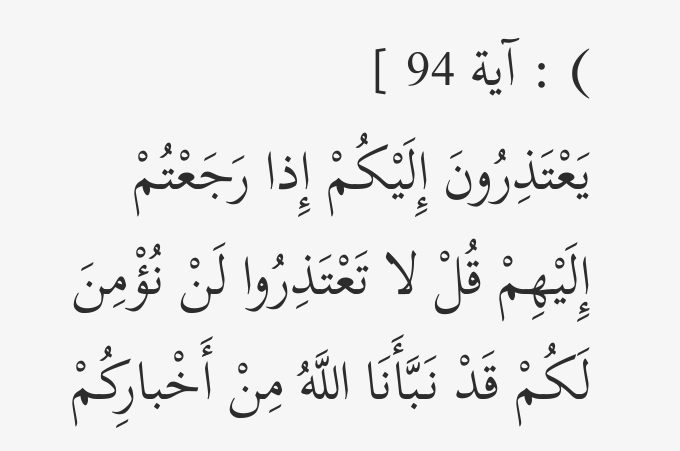) : آية 94 ]
يَعْتَذِرُونَ إِلَيْكُمْ إِذا رَجَعْتُمْ إِلَيْهِمْ قُلْ لا تَعْتَذِرُوا لَنْ نُؤْمِنَ لَكُمْ قَدْ نَبَّأَنَا اللَّهُ مِنْ أَخْبارِكُمْ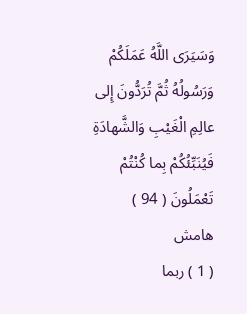وَسَيَرَى اللَّهُ عَمَلَكُمْ وَرَسُولُهُ ثُمَّ تُرَدُّونَ إِلى عالِمِ الْغَيْبِ وَالشَّهادَةِ فَيُنَبِّئُكُمْ بِما كُنْتُمْ تَعْمَلُونَ ( 94 )
هامش
( 1 ) ربما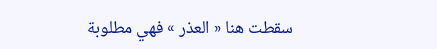سقطت هنا « العذر » فهي مطلوبة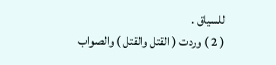للسياق .
( 2 ) وردت ( القتل والقتل ) والصواب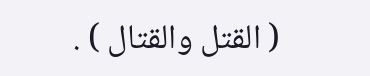( القتل والقتال ) .